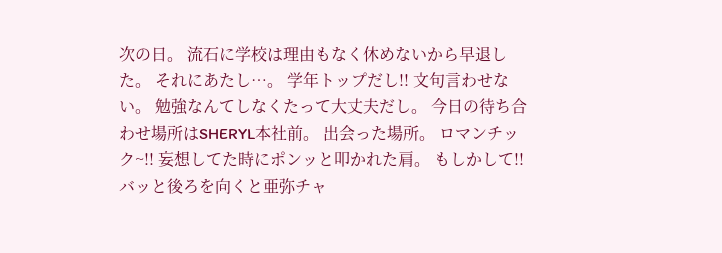次の日。 流石に学校は理由もなく休めないから早退した。 それにあたし…。 学年トップだし!! 文句言わせない。 勉強なんてしなくたって大丈夫だし。 今日の待ち合わせ場所はSHERYL本社前。 出会った場所。 ロマンチック~!! 妄想してた時にポンッと叩かれた肩。 もしかして!! バッと後ろを向くと亜弥チャ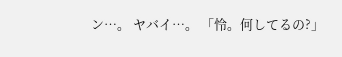ン…。 ヤバイ…。 「怜。何してるの?」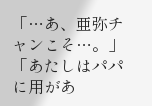「…あ、亜弥チャンこそ…。」 「あたしはパパに用があ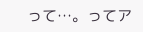って…。ってア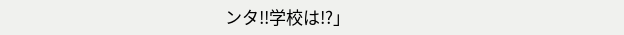ンタ!!学校は!?」